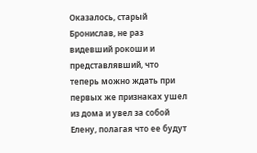Оказалось, старый Бронислав, не раз видевший рокоши и представлявший, что теперь можно ждать при первых же признаках ушел из дома и увел за собой Елену, полагая что ее будут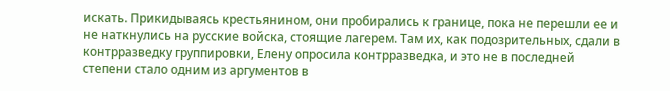искать. Прикидываясь крестьянином, они пробирались к границе, пока не перешли ее и не наткнулись на русские войска, стоящие лагерем. Там их, как подозрительных, сдали в контрразведку группировки, Елену опросила контрразведка, и это не в последней степени стало одним из аргументов в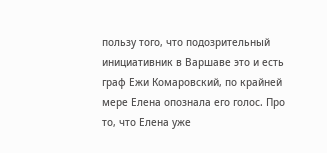пользу того, что подозрительный инициативник в Варшаве это и есть граф Ежи Комаровский, по крайней мере Елена опознала его голос. Про то, что Елена уже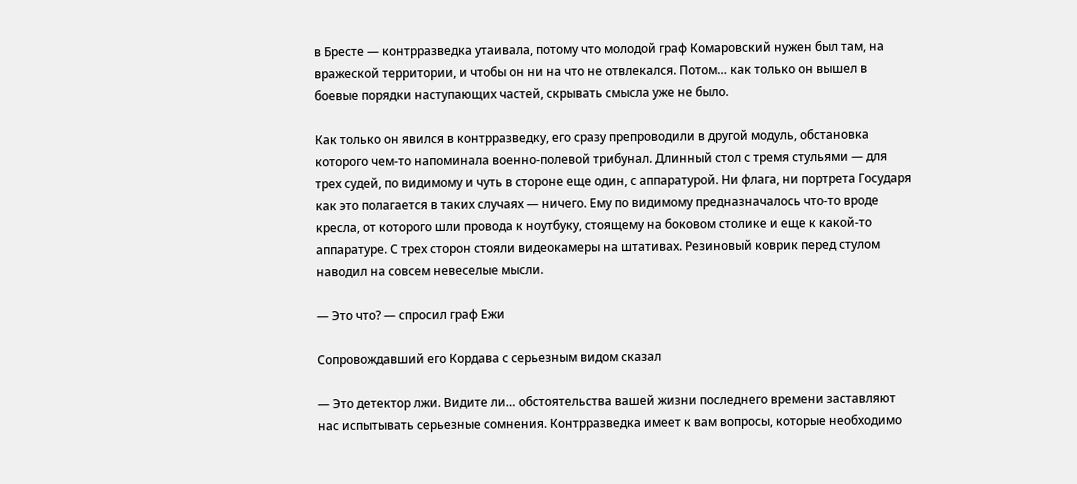в Бресте — контрразведка утаивала, потому что молодой граф Комаровский нужен был там, на вражеской территории, и чтобы он ни на что не отвлекался. Потом… как только он вышел в боевые порядки наступающих частей, скрывать смысла уже не было.

Как только он явился в контрразведку, его сразу препроводили в другой модуль, обстановка которого чем-то напоминала военно-полевой трибунал. Длинный стол с тремя стульями — для трех судей, по видимому и чуть в стороне еще один, с аппаратурой. Ни флага, ни портрета Государя как это полагается в таких случаях — ничего. Ему по видимому предназначалось что-то вроде кресла, от которого шли провода к ноутбуку, стоящему на боковом столике и еще к какой-то аппаратуре. С трех сторон стояли видеокамеры на штативах. Резиновый коврик перед стулом наводил на совсем невеселые мысли.

— Это что? — спросил граф Ежи

Сопровождавший его Кордава с серьезным видом сказал

— Это детектор лжи. Видите ли… обстоятельства вашей жизни последнего времени заставляют нас испытывать серьезные сомнения. Контрразведка имеет к вам вопросы, которые необходимо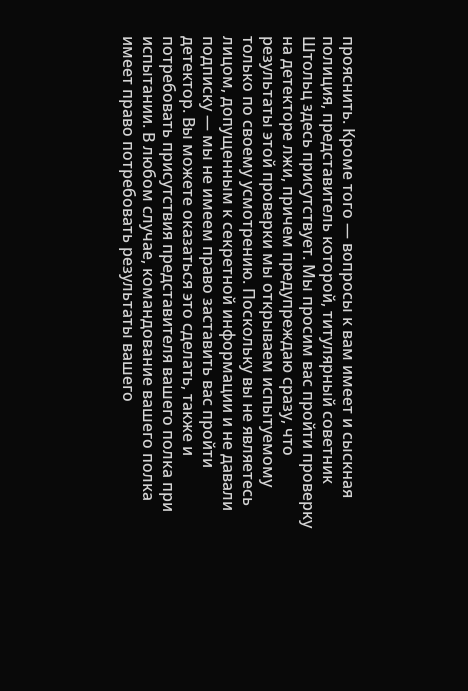прояснить. Кроме того — вопросы к вам имеет и сыскная полиция, представитель которой, титулярный советник Штольц здесь присутствует. Мы просим вас пройти проверку на детекторе лжи, причем предупреждаю сразу, что результаты этой проверки мы открываем испытуемому только по своему усмотрению. Поскольку вы не являетесь лицом, допущенным к секретной информации и не давали подписку — мы не имеем право заставить вас пройти детектор. Вы можете оказаться это сделать, также и потребовать присутствия представителя вашего полка при испытании. В любом случае, командование вашего полка имеет право потребовать результаты вашего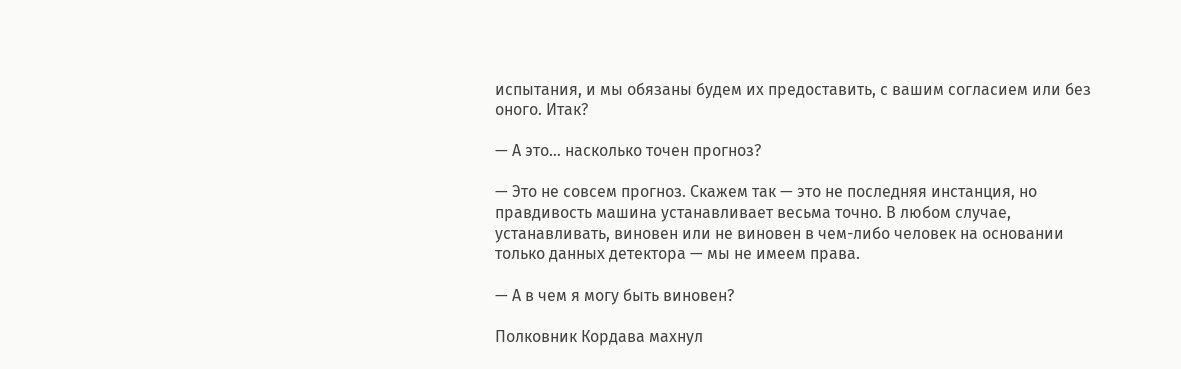испытания, и мы обязаны будем их предоставить, с вашим согласием или без оного. Итак?

— А это… насколько точен прогноз?

— Это не совсем прогноз. Скажем так — это не последняя инстанция, но правдивость машина устанавливает весьма точно. В любом случае, устанавливать, виновен или не виновен в чем-либо человек на основании только данных детектора — мы не имеем права.

— А в чем я могу быть виновен?

Полковник Кордава махнул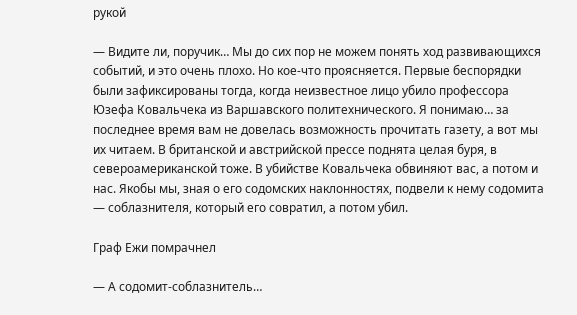рукой

— Видите ли, поручик… Мы до сих пор не можем понять ход развивающихся событий, и это очень плохо. Но кое-что проясняется. Первые беспорядки были зафиксированы тогда, когда неизвестное лицо убило профессора Юзефа Ковальчека из Варшавского политехнического. Я понимаю… за последнее время вам не довелась возможность прочитать газету, а вот мы их читаем. В британской и австрийской прессе поднята целая буря, в североамериканской тоже. В убийстве Ковальчека обвиняют вас, а потом и нас. Якобы мы, зная о его содомских наклонностях, подвели к нему содомита — соблазнителя, который его совратил, а потом убил.

Граф Ежи помрачнел

— А содомит-соблазнитель…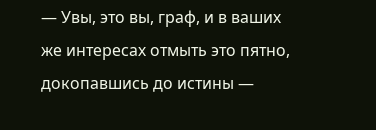— Увы, это вы, граф, и в ваших же интересах отмыть это пятно, докопавшись до истины —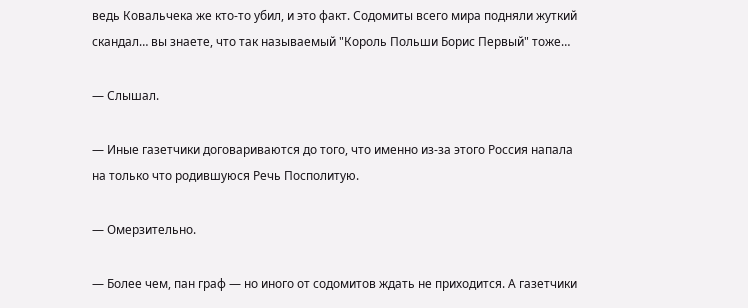ведь Ковальчека же кто-то убил, и это факт. Содомиты всего мира подняли жуткий скандал… вы знаете, что так называемый "Король Польши Борис Первый" тоже…

— Слышал.

— Иные газетчики договариваются до того, что именно из-за этого Россия напала на только что родившуюся Речь Посполитую.

— Омерзительно.

— Более чем, пан граф — но иного от содомитов ждать не приходится. А газетчики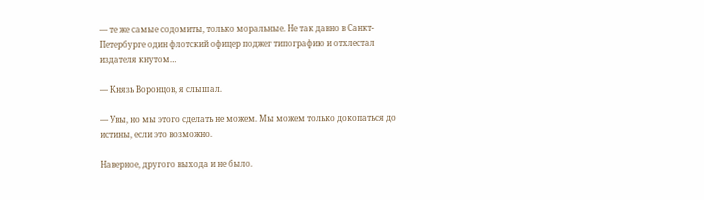— те же самые содомиты, только моральные. Не так давно в Санкт-Петербурге один флотский офицер поджег типографию и отхлестал издателя кнутом…

— Князь Воронцов, я слышал.

— Увы, но мы этого сделать не можем. Мы можем только докопаться до истины, если это возможно.

Наверное, другого выхода и не было.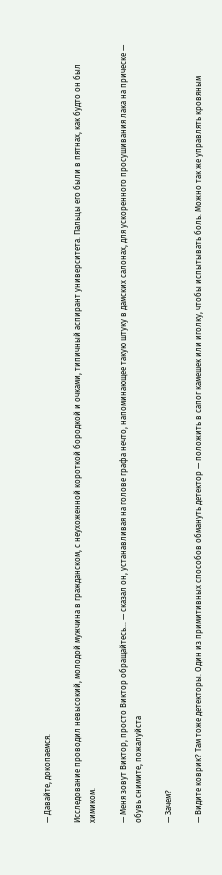— Давайте, докопаемся.

Исследование проводил невысокий, молодой мужчина в гражданском, с неухоженной короткой бородкой и очками, типичный аспирант университета. Пальцы его были в пятнах, как будто он был химиком.

— Меня зовут Виктор, просто Виктор обращайтесь… — сказал он, устанавливая на голове графа нечто, напоминающее такую штуку в дамских салонах, для ускоренного просушивания лака на прическе — обувь снимите, пожалуйста

— Зачем?

— Видите коврик? Там тоже детекторы. Один из примитивных способов обмануть детектор — положить в сапог камешек или иголку, чтобы испытывать боль. Можно так же управлять кровяным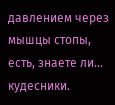давлением через мышцы стопы, есть, знаете ли… кудесники.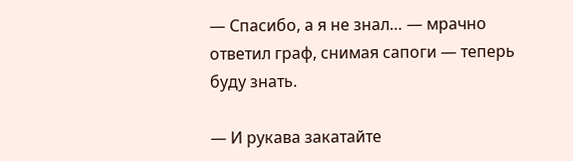— Спасибо, а я не знал… — мрачно ответил граф, снимая сапоги — теперь буду знать.

— И рукава закатайте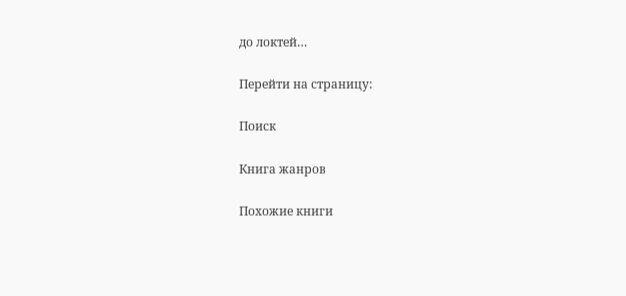до локтей…

Перейти на страницу:

Поиск

Книга жанров

Похожие книги